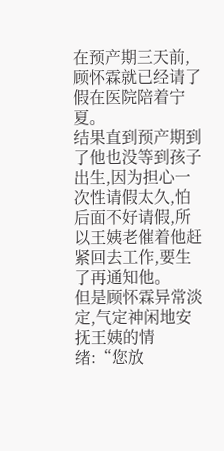在预产期三天前,顾怀霖就已经请了假在医院陪着宁夏。
结果直到预产期到了他也没等到孩子出生,因为担心一次性请假太久,怕后面不好请假,所以王姨老催着他赶紧回去工作,要生了再通知他。
但是顾怀霖异常淡定,气定神闲地安抚王姨的情绪:“您放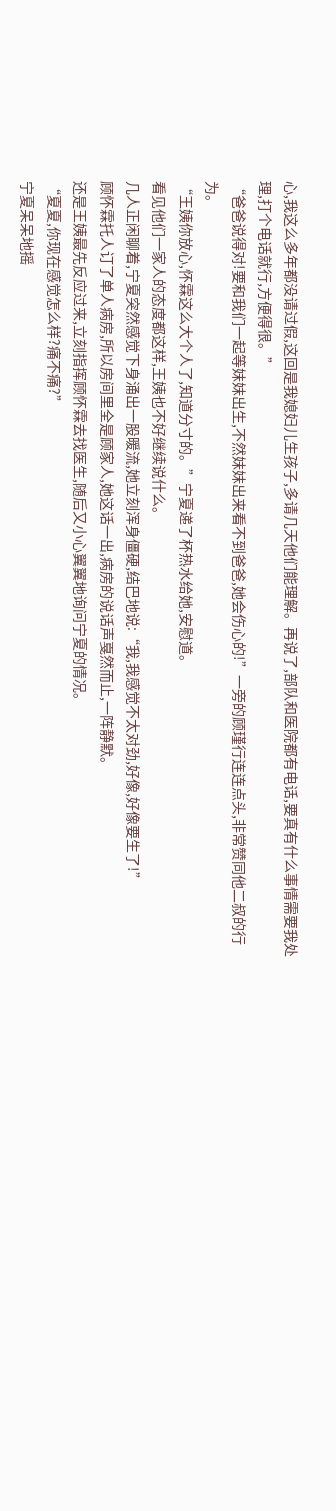心,我这么多年都没请过假,这回是我媳妇儿生孩子,多请几天他们能理解。再说了,部队和医院都有电话,要真有什么事情需要我处理,打个电话就行,方便得很。”
“爸爸说得对!要和我们一起等妹妹出生,不然妹妹出来看不到爸爸,她会伤心的!”一旁的顾瑾行连连点头,非常赞同他二叔的行为。
“王姨你放心,怀霖这么大个人了,知道分寸的。”宁夏递了杯热水给她,安慰道。
看见他们一家人的态度都这样,王姨也不好继续说什么。
几人正闲聊着,宁夏突然感觉下身涌出一股暖流,她立刻浑身僵硬,结巴地说:“我,我感觉不太对劲,好像,好像要生了!”
顾怀霖托人订了单人病房,所以房间里全是顾家人,她这话一出,病房的说话声戛然而止,一阵静默。
还是王姨最先反应过来,立刻指挥顾怀霖去找医生,随后又小心翼翼地询问宁夏的情况。
“夏夏,你现在感觉怎么样?痛不痛?”
宁夏呆呆地摇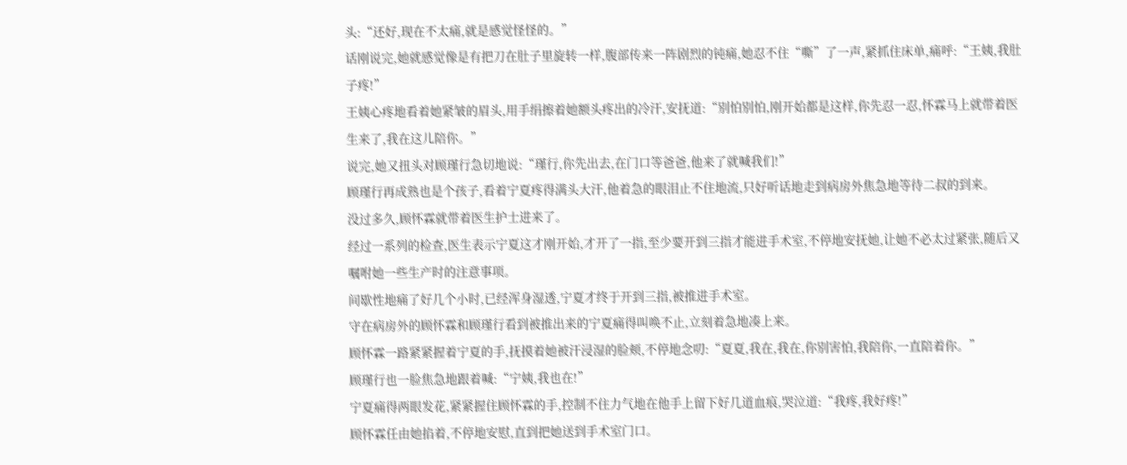头:“还好,现在不太痛,就是感觉怪怪的。”
话刚说完,她就感觉像是有把刀在肚子里旋转一样,腹部传来一阵剧烈的钝痛,她忍不住“嘶”了一声,紧抓住床单,痛呼:“王姨,我肚子疼!”
王姨心疼地看着她紧皱的眉头,用手绢擦着她额头疼出的冷汗,安抚道:“别怕别怕,刚开始都是这样,你先忍一忍,怀霖马上就带着医生来了,我在这儿陪你。”
说完,她又扭头对顾瑾行急切地说:“瑾行,你先出去,在门口等爸爸,他来了就喊我们!”
顾瑾行再成熟也是个孩子,看着宁夏疼得满头大汗,他着急的眼泪止不住地流,只好听话地走到病房外焦急地等待二叔的到来。
没过多久,顾怀霖就带着医生护士进来了。
经过一系列的检查,医生表示宁夏这才刚开始,才开了一指,至少要开到三指才能进手术室,不停地安抚她,让她不必太过紧张,随后又嘱咐她一些生产时的注意事项。
间歇性地痛了好几个小时,已经浑身湿透,宁夏才终于开到三指,被推进手术室。
守在病房外的顾怀霖和顾瑾行看到被推出来的宁夏痛得叫唤不止,立刻着急地凑上来。
顾怀霖一路紧紧握着宁夏的手,抚摸着她被汗浸湿的脸颊,不停地念叨:“夏夏,我在,我在,你别害怕,我陪你,一直陪着你。”
顾瑾行也一脸焦急地跟着喊:“宁姨,我也在!”
宁夏痛得两眼发花,紧紧握住顾怀霖的手,控制不住力气地在他手上留下好几道血痕,哭泣道:“我疼,我好疼!”
顾怀霖任由她掐着,不停地安慰,直到把她送到手术室门口。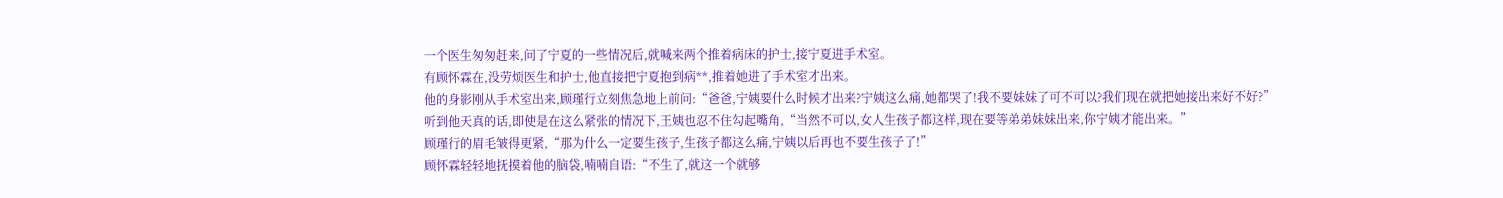一个医生匆匆赶来,问了宁夏的一些情况后,就喊来两个推着病床的护士,接宁夏进手术室。
有顾怀霖在,没劳烦医生和护士,他直接把宁夏抱到病**,推着她进了手术室才出来。
他的身影刚从手术室出来,顾瑾行立刻焦急地上前问:“爸爸,宁姨要什么时候才出来?宁姨这么痛,她都哭了!我不要妹妹了可不可以?我们现在就把她接出来好不好?”
听到他天真的话,即使是在这么紧张的情况下,王姨也忍不住勾起嘴角,“当然不可以,女人生孩子都这样,现在要等弟弟妹妹出来,你宁姨才能出来。”
顾瑾行的眉毛皱得更紧,“那为什么一定要生孩子,生孩子都这么痛,宁姨以后再也不要生孩子了!”
顾怀霖轻轻地抚摸着他的脑袋,喃喃自语:“不生了,就这一个就够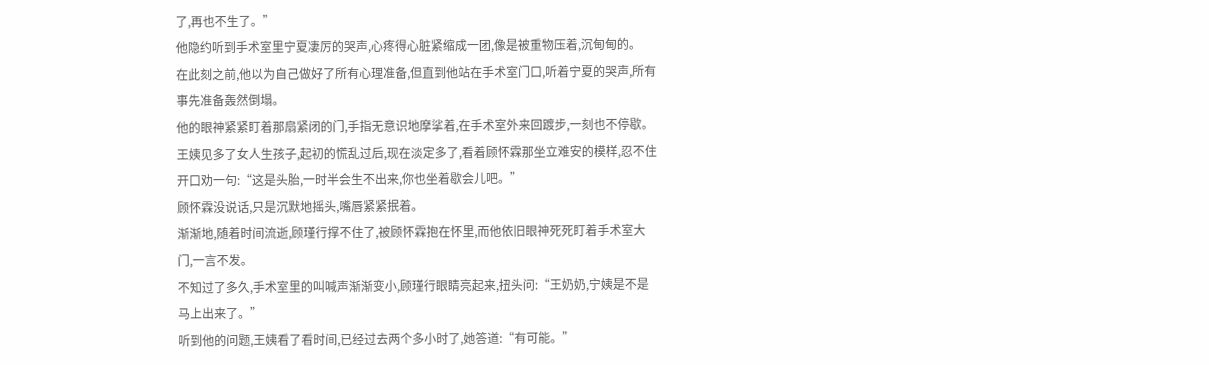了,再也不生了。”
他隐约听到手术室里宁夏凄厉的哭声,心疼得心脏紧缩成一团,像是被重物压着,沉甸甸的。
在此刻之前,他以为自己做好了所有心理准备,但直到他站在手术室门口,听着宁夏的哭声,所有事先准备轰然倒塌。
他的眼神紧紧盯着那扇紧闭的门,手指无意识地摩挲着,在手术室外来回踱步,一刻也不停歇。
王姨见多了女人生孩子,起初的慌乱过后,现在淡定多了,看着顾怀霖那坐立难安的模样,忍不住开口劝一句:“这是头胎,一时半会生不出来,你也坐着歇会儿吧。”
顾怀霖没说话,只是沉默地摇头,嘴唇紧紧抿着。
渐渐地,随着时间流逝,顾瑾行撑不住了,被顾怀霖抱在怀里,而他依旧眼神死死盯着手术室大门,一言不发。
不知过了多久,手术室里的叫喊声渐渐变小,顾瑾行眼睛亮起来,扭头问:“王奶奶,宁姨是不是马上出来了。”
听到他的问题,王姨看了看时间,已经过去两个多小时了,她答道:“有可能。”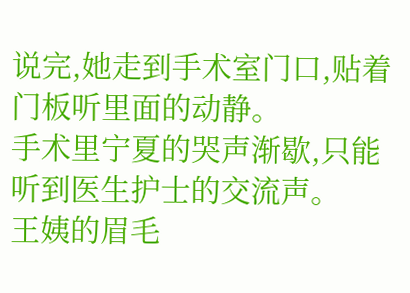说完,她走到手术室门口,贴着门板听里面的动静。
手术里宁夏的哭声渐歇,只能听到医生护士的交流声。
王姨的眉毛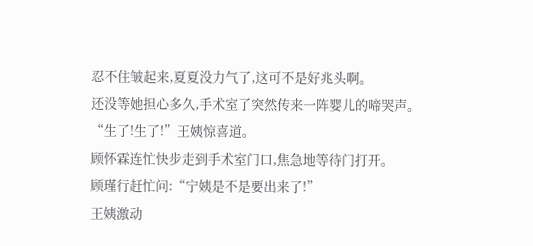忍不住皱起来,夏夏没力气了,这可不是好兆头啊。
还没等她担心多久,手术室了突然传来一阵婴儿的啼哭声。
“生了!生了!”王姨惊喜道。
顾怀霖连忙快步走到手术室门口,焦急地等待门打开。
顾瑾行赶忙问:“宁姨是不是要出来了!”
王姨激动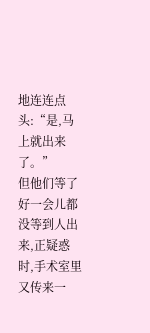地连连点头:“是,马上就出来了。”
但他们等了好一会儿都没等到人出来,正疑惑时,手术室里又传来一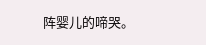阵婴儿的啼哭。